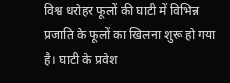विश्व धरोहर फूलों की घाटी में विभिन्न प्रजाति के फूलों का खिलना शुरू हो गया है। घाटी के प्रवेश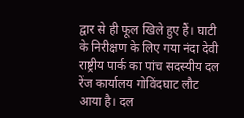द्वार से ही फूल खिले हुए हैं। घाटी के निरीक्षण के लिए गया नंदा देवी राष्ट्रीय पार्क का पांच सदस्यीय दल रेंज कार्यालय गोविंदघाट लौट आया है। दल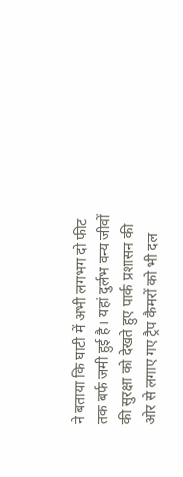ने बताया कि घाटी में अभी लगभग दो फीट तक बर्फ जमी हुई है। यहां दुर्लभ वन्य जीवों की सुरक्षा को देखते हुए पार्क प्रशासन की ओर से लगाए गए ट्रैप कैमरों को भी दल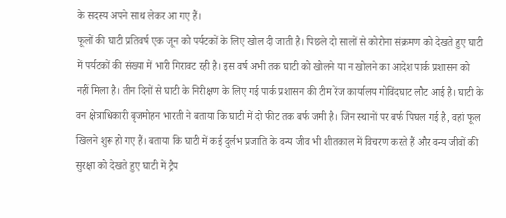के सदस्य अपने साथ लेकर आ गए हैं।
फूलों की घाटी प्रतिवर्ष एक जून को पर्यटकों के लिए खोल दी जाती है। पिछले दो सालों से कोरोना संक्रमण को देखते हुए घाटी में पर्यटकों की संख्या में भारी गिरावट रही है। इस वर्ष अभी तक घाटी को खोलने या न खोलने का आदेश पार्क प्रशासन को नहीं मिला है। तीन दिनों से घाटी के निरीक्षण के लिए गई पार्क प्रशासन की टीम रेंज कार्यालय गोविंदघाट लौट आई है। घाटी के वन क्षेत्राधिकारी बृजमोहन भारती ने बताया कि घाटी में दो फीट तक बर्फ जमी है। जिन स्थानों पर बर्फ पिघल गई है, वहां फूल खिलने शुरू हो गए हैं। बताया कि घाटी में कई दुर्लभ प्रजाति के वन्य जीव भी शीतकाल में विचरण करते हैं और वन्य जीवों की सुरक्षा को देखते हुए घाटी में ट्रैप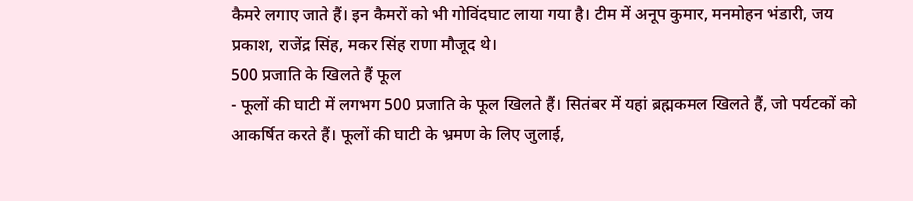कैमरे लगाए जाते हैं। इन कैमरों को भी गोविंदघाट लाया गया है। टीम में अनूप कुमार, मनमोहन भंडारी, जय प्रकाश, राजेंद्र सिंह, मकर सिंह राणा मौजूद थे।
500 प्रजाति के खिलते हैं फूल
- फूलों की घाटी में लगभग 500 प्रजाति के फूल खिलते हैं। सितंबर में यहां ब्रह्मकमल खिलते हैं, जो पर्यटकों को आकर्षित करते हैं। फूलों की घाटी के भ्रमण के लिए जुलाई,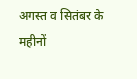अगस्त व सितंबर के महीनों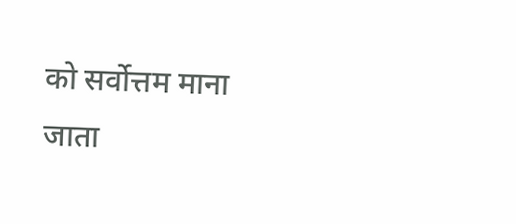को सर्वोत्तम माना जाता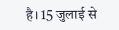है। 15 जुलाई से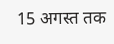15 अगस्त तक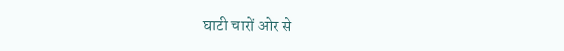घाटी चारों ओर से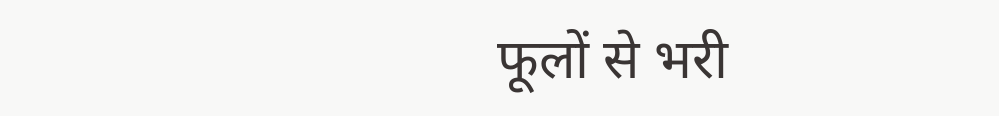फूलों से भरी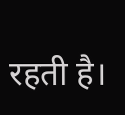रहती है।